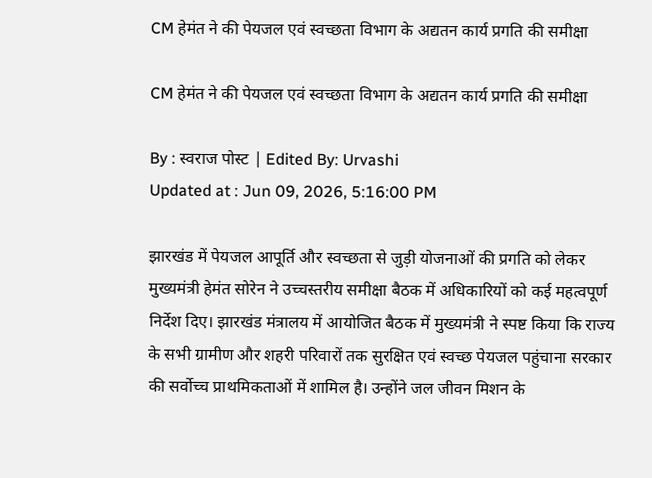CM हेमंत ने की पेयजल एवं स्वच्छता विभाग के अद्यतन कार्य प्रगति की समीक्षा

CM हेमंत ने की पेयजल एवं स्वच्छता विभाग के अद्यतन कार्य प्रगति की समीक्षा

By : स्वराज पोस्ट | Edited By: Urvashi
Updated at : Jun 09, 2026, 5:16:00 PM

झारखंड में पेयजल आपूर्ति और स्वच्छता से जुड़ी योजनाओं की प्रगति को लेकर मुख्यमंत्री हेमंत सोरेन ने उच्चस्तरीय समीक्षा बैठक में अधिकारियों को कई महत्वपूर्ण निर्देश दिए। झारखंड मंत्रालय में आयोजित बैठक में मुख्यमंत्री ने स्पष्ट किया कि राज्य के सभी ग्रामीण और शहरी परिवारों तक सुरक्षित एवं स्वच्छ पेयजल पहुंचाना सरकार की सर्वोच्च प्राथमिकताओं में शामिल है। उन्होंने जल जीवन मिशन के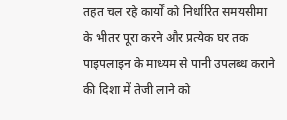तहत चल रहे कार्यों को निर्धारित समयसीमा के भीतर पूरा करने और प्रत्येक घर तक पाइपलाइन के माध्यम से पानी उपलब्ध कराने की दिशा में तेजी लाने को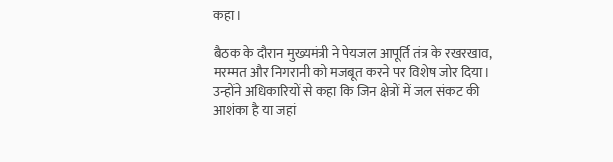कहा।

बैठक के दौरान मुख्यमंत्री ने पेयजल आपूर्ति तंत्र के रखरखाव, मरम्मत और निगरानी को मजबूत करने पर विशेष जोर दिया। उन्होंने अधिकारियों से कहा कि जिन क्षेत्रों में जल संकट की आशंका है या जहां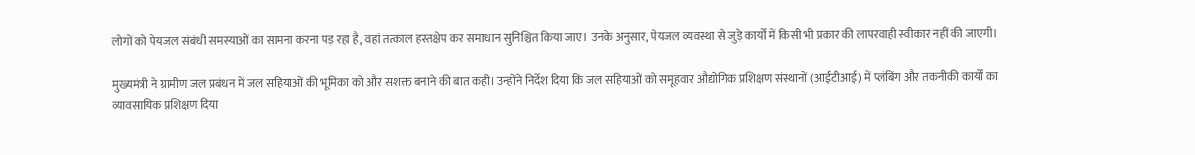लोगों को पेयजल संबंधी समस्याओं का सामना करना पड़ रहा है, वहां तत्काल हस्तक्षेप कर समाधान सुनिश्चित किया जाए। उनके अनुसार, पेयजल व्यवस्था से जुड़े कार्यों में किसी भी प्रकार की लापरवाही स्वीकार नहीं की जाएगी।

मुख्यमंत्री ने ग्रामीण जल प्रबंधन में जल सहियाओं की भूमिका को और सशक्त बनाने की बात कही। उन्होंने निर्देश दिया कि जल सहियाओं को समूहवार औद्योगिक प्रशिक्षण संस्थानों (आईटीआई) में प्लंबिंग और तकनीकी कार्यों का व्यावसायिक प्रशिक्षण दिया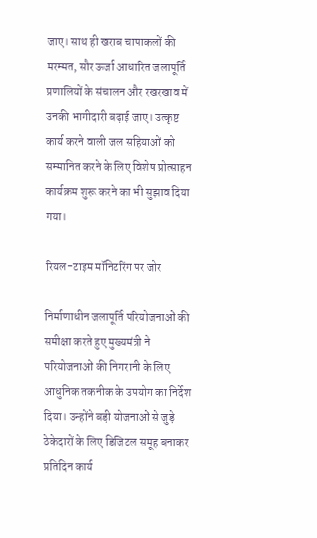जाए। साथ ही खराब चापाकलों की मरम्मत, सौर ऊर्जा आधारित जलापूर्ति प्रणालियों के संचालन और रखरखाव में उनकी भागीदारी बढ़ाई जाए। उत्कृष्ट कार्य करने वाली जल सहियाओं को सम्मानित करने के लिए विशेष प्रोत्साहन कार्यक्रम शुरू करने का भी सुझाव दिया गया।

रियल-टाइम मॉनिटरिंग पर जोर

निर्माणाधीन जलापूर्ति परियोजनाओं की समीक्षा करते हुए मुख्यमंत्री ने परियोजनाओं की निगरानी के लिए आधुनिक तकनीक के उपयोग का निर्देश दिया। उन्होंने बड़ी योजनाओं से जुड़े ठेकेदारों के लिए डिजिटल समूह बनाकर प्रतिदिन कार्य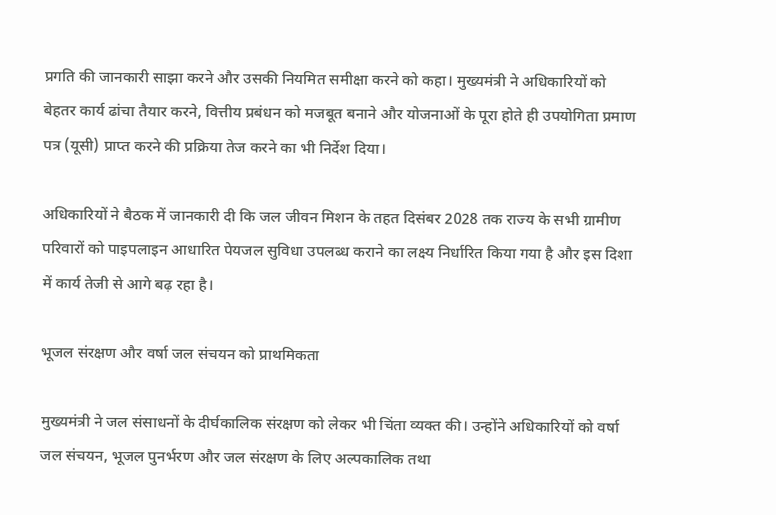प्रगति की जानकारी साझा करने और उसकी नियमित समीक्षा करने को कहा। मुख्यमंत्री ने अधिकारियों को बेहतर कार्य ढांचा तैयार करने, वित्तीय प्रबंधन को मजबूत बनाने और योजनाओं के पूरा होते ही उपयोगिता प्रमाण पत्र (यूसी) प्राप्त करने की प्रक्रिया तेज करने का भी निर्देश दिया।

अधिकारियों ने बैठक में जानकारी दी कि जल जीवन मिशन के तहत दिसंबर 2028 तक राज्य के सभी ग्रामीण परिवारों को पाइपलाइन आधारित पेयजल सुविधा उपलब्ध कराने का लक्ष्य निर्धारित किया गया है और इस दिशा में कार्य तेजी से आगे बढ़ रहा है।

भूजल संरक्षण और वर्षा जल संचयन को प्राथमिकता

मुख्यमंत्री ने जल संसाधनों के दीर्घकालिक संरक्षण को लेकर भी चिंता व्यक्त की। उन्होंने अधिकारियों को वर्षा जल संचयन, भूजल पुनर्भरण और जल संरक्षण के लिए अल्पकालिक तथा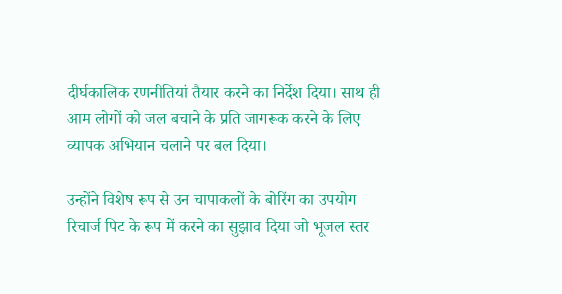दीर्घकालिक रणनीतियां तैयार करने का निर्देश दिया। साथ ही आम लोगों को जल बचाने के प्रति जागरूक करने के लिए व्यापक अभियान चलाने पर बल दिया।

उन्होंने विशेष रूप से उन चापाकलों के बोरिंग का उपयोग रिचार्ज पिट के रूप में करने का सुझाव दिया जो भूजल स्तर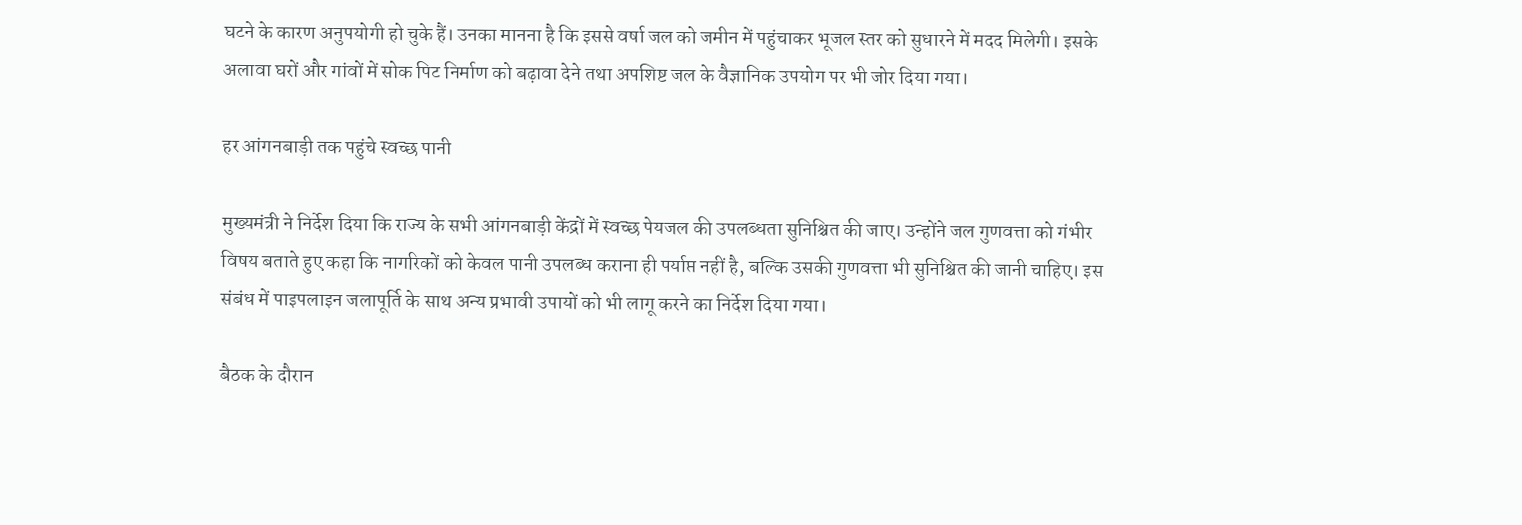घटने के कारण अनुपयोगी हो चुके हैं। उनका मानना है कि इससे वर्षा जल को जमीन में पहुंचाकर भूजल स्तर को सुधारने में मदद मिलेगी। इसके अलावा घरों और गांवों में सोक पिट निर्माण को बढ़ावा देने तथा अपशिष्ट जल के वैज्ञानिक उपयोग पर भी जोर दिया गया।

हर आंगनबाड़ी तक पहुंचे स्वच्छ पानी

मुख्यमंत्री ने निर्देश दिया कि राज्य के सभी आंगनबाड़ी केंद्रों में स्वच्छ पेयजल की उपलब्धता सुनिश्चित की जाए। उन्होंने जल गुणवत्ता को गंभीर विषय बताते हुए कहा कि नागरिकों को केवल पानी उपलब्ध कराना ही पर्याप्त नहीं है, बल्कि उसकी गुणवत्ता भी सुनिश्चित की जानी चाहिए। इस संबंध में पाइपलाइन जलापूर्ति के साथ अन्य प्रभावी उपायों को भी लागू करने का निर्देश दिया गया।

बैठक के दौरान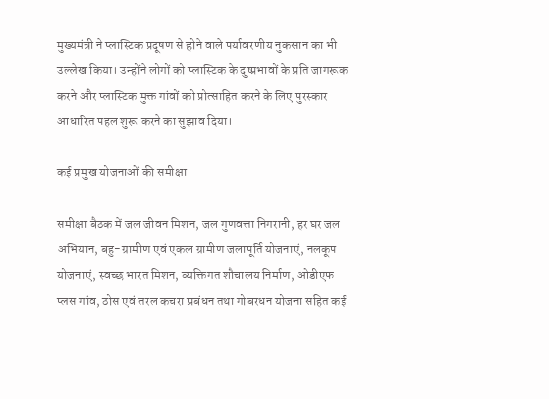मुख्यमंत्री ने प्लास्टिक प्रदूषण से होने वाले पर्यावरणीय नुकसान का भी उल्लेख किया। उन्होंने लोगों को प्लास्टिक के दुष्प्रभावों के प्रति जागरूक करने और प्लास्टिक मुक्त गांवों को प्रोत्साहित करने के लिए पुरस्कार आधारित पहल शुरू करने का सुझाव दिया।

कई प्रमुख योजनाओं की समीक्षा

समीक्षा बैठक में जल जीवन मिशन, जल गुणवत्ता निगरानी, हर घर जल अभियान, बहु-ग्रामीण एवं एकल ग्रामीण जलापूर्ति योजनाएं, नलकूप योजनाएं, स्वच्छ भारत मिशन, व्यक्तिगत शौचालय निर्माण, ओडीएफ प्लस गांव, ठोस एवं तरल कचरा प्रबंधन तथा गोबरधन योजना सहित कई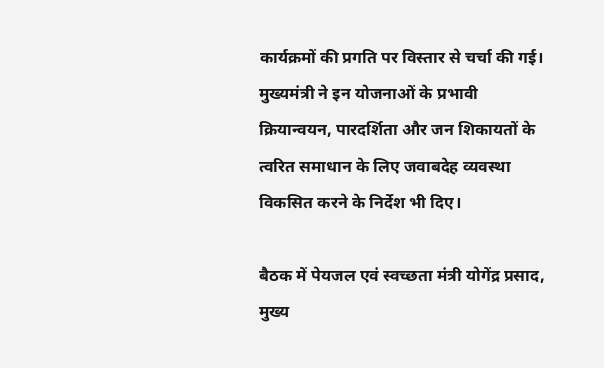कार्यक्रमों की प्रगति पर विस्तार से चर्चा की गई। मुख्यमंत्री ने इन योजनाओं के प्रभावी क्रियान्वयन, पारदर्शिता और जन शिकायतों के त्वरित समाधान के लिए जवाबदेह व्यवस्था विकसित करने के निर्देश भी दिए।

बैठक में पेयजल एवं स्वच्छता मंत्री योगेंद्र प्रसाद, मुख्य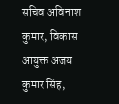सचिव अविनाश कुमार, विकास आयुक्त अजय कुमार सिंह,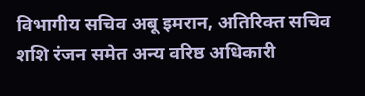विभागीय सचिव अबू इमरान, अतिरिक्त सचिव शशि रंजन समेत अन्य वरिष्ठ अधिकारी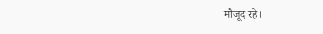मौजूद रहे।